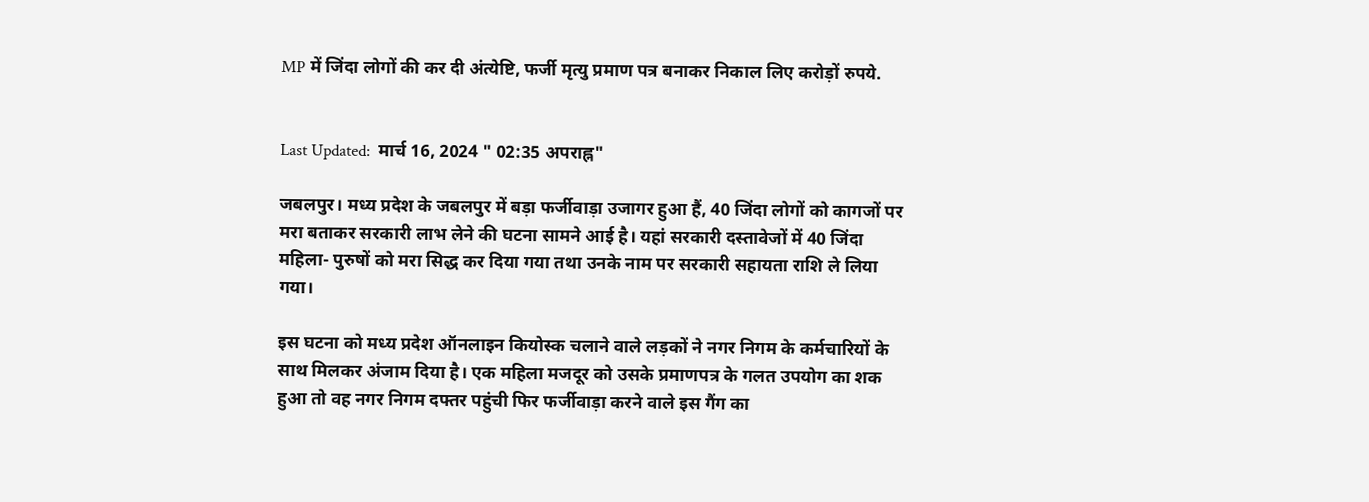MP में जिंदा लोगों की कर दी अंत्येष्टि, फर्जी मृत्यु प्रमाण पत्र बनाकर निकाल लिए करोड़ों रुपये.


Last Updated:  मार्च 16, 2024 " 02:35 अपराह्न"

जबलपुर। मध्य प्रदेश के जबलपुर में बड़ा फर्जीवाड़ा उजागर हुआ हैं, 40 जिंदा लोगों को कागजों पर मरा बताकर सरकारी लाभ लेने की घटना सामने आई है। यहां सरकारी दस्तावेजों में 40 जिंदा महिला- पुरुषों को मरा सिद्ध कर दिया गया तथा उनके नाम पर सरकारी सहायता राशि ले लिया गया।

इस घटना को मध्य प्रदेश ऑनलाइन कियोस्क चलाने वाले लड़कों ने नगर निगम के कर्मचारियों के साथ मिलकर अंजाम दिया है। एक महिला मजदूर को उसके प्रमाणपत्र के गलत उपयोग का शक हुआ तो वह नगर निगम दफ्तर पहुंची फिर फर्जीवाड़ा करने वाले इस गैंग का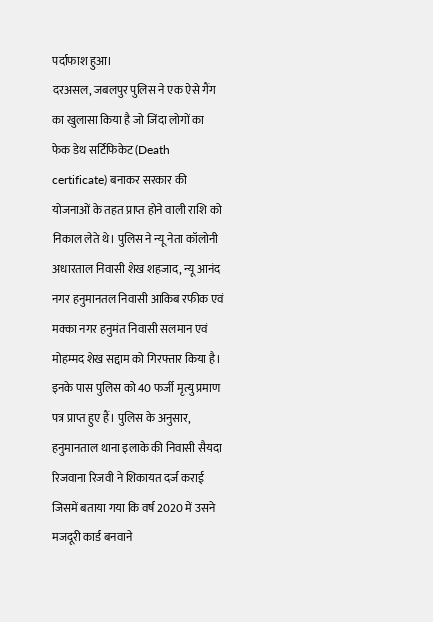पर्दाफाश हुआ।
दरअसल, जबलपुर पुलिस ने एक ऐसे गैंग का खुलासा किया है जो जिंदा लोगों का फेक डेथ सर्टिफिकेट (Death certificate) बनाकर सरकार की योजनाओं के तहत प्राप्त होने वाली राशि को निकाल लेते थे। पुलिस ने न्यू नेता कॉलोनी अधारताल निवासी शेख शहजाद, न्यू आनंद नगर हनुमानतल निवासी आकिब रफीक एवं मक्का नगर हनुमंत निवासी सलमान एवं मोहम्मद शेख सद्दाम को गिरफ्तार किया है। इनके पास पुलिस को 40 फर्जी मृत्यु प्रमाण पत्र प्राप्त हुए हैं। पुलिस के अनुसार, हनुमानताल थाना इलाके की निवासी सैयदा रिजवाना रिजवी ने शिकायत दर्ज कराई जिसमें बताया गया कि वर्ष 2020 में उसने मजदूरी कार्ड बनवाने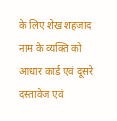के लिए शेख शहजाद नाम के व्यक्ति को आधार कार्ड एवं दूसरे दस्तावेज एवं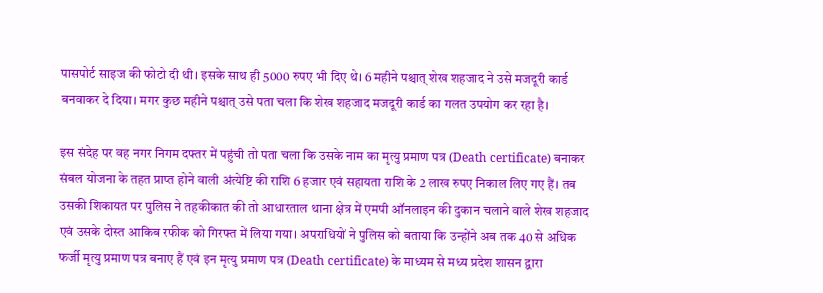पासपोर्ट साइज की फोटो दी थी। इसके साथ ही 5000 रुपए भी दिए थे। 6 महीने पश्चात् शेख शहजाद ने उसे मजदूरी कार्ड बनवाकर दे दिया। मगर कुछ महीने पश्चात् उसे पता चला कि शेख शहजाद मजदूरी कार्ड का गलत उपयोग कर रहा है।

इस संदेह पर वह नगर निगम दफ्तर में पहुंची तो पता चला कि उसके नाम का मृत्यु प्रमाण पत्र (Death certificate) बनाकर संबल योजना के तहत प्राप्त होने वाली अंत्येष्टि की राशि 6 हजार एवं सहायता राशि के 2 लाख रुपए निकाल लिए गए हैं। तब उसकी शिकायत पर पुलिस ने तहकीकात की तो आधारताल थाना क्षेत्र में एमपी ऑनलाइन की दुकान चलाने वाले शेख शहजाद एवं उसके दोस्त आकिब रफीक को गिरफ्त में लिया गया। अपराधियों ने पुलिस को बताया कि उन्होंने अब तक 40 से अधिक फर्जी मृत्यु प्रमाण पत्र बनाए हैं एवं इन मृत्यु प्रमाण पत्र (Death certificate) के माध्यम से मध्य प्रदेश शासन द्वारा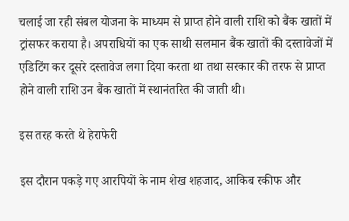चलाई जा रही संबल योजना के माध्यम से प्राप्त होने वाली राशि को बैंक खातों में ट्रांसफर कराया है। अपराधियों का एक साथी सलमान बैंक खातों की दस्तावेजों में एडिटिंग कर दूसरे दस्तावेज लगा दिया करता था तथा सरकार की तरफ से प्राप्त होने वाली राशि उन बैंक खातों में स्थानंतरित की जाती थी।

इस तरह करते थे हेराफेरी

इस दौरान पकड़े गए आरपियों के नाम शेख शहजाद, आकिब रकीफ और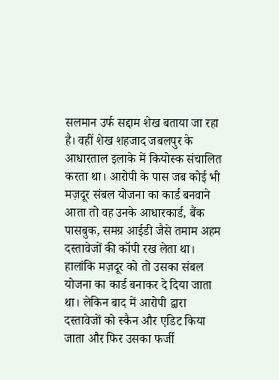सलमान उर्फ सद्दाम शेख बताया जा रहा है। वहीं शेख शहजाद जबलपुर के आधारताल इलाके में कियोस्क संचालित करता था। आरोपी के पास जब कोई भी मज़दूर संबल योजना का कार्ड बनवाने आता तो वह उनके आधारकार्ड, बैंक पासबुक, समग्र आईडी जैसे तमाम अहम दस्तावेजों की कॉपी रख लेता था। हालांकि मज़दूर को तो उसका संबल योजना का कार्ड बनाकर दे दिया जाता था। लेकिन बाद में आरोपी द्वारा दस्तावेजों को स्कैन और एडिट किया जाता और फिर उसका फर्जी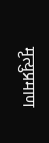मृत्युप्रमाण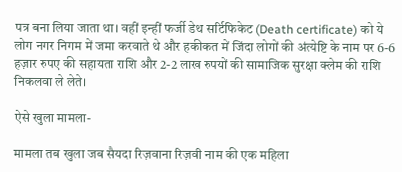पत्र बना लिया जाता था। वहीं इन्हीं फर्जी डेथ सर्टिफिकेट (Death certificate) को ये लोग नगर निगम में जमा करवाते थे और हकीकत में जिंदा लोगों की अंत्येष्टि के नाम पर 6-6 हज़ार रुपए की सहायता राशि और 2-2 लाख रुपयों की सामाजिक सुरक्षा क्लेम की राशि निकलवा ले लेते।

ऐसे खुला मामला-

मामला तब खुला जब सैयदा रिज़वाना रिज़वी नाम की एक महिला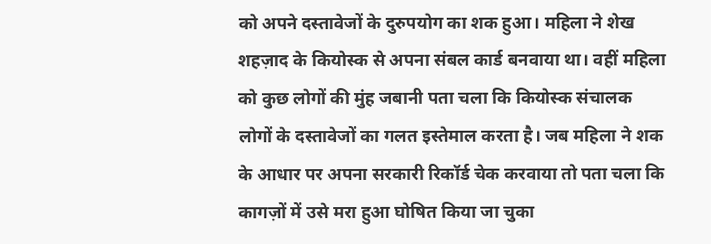को अपने दस्तावेजों के दुरुपयोग का शक हुआ। महिला ने शेख शहज़ाद के कियोस्क से अपना संबल कार्ड बनवाया था। वहीं महिला को कुछ लोगों की मुंह जबानी पता चला कि कियोस्क संचालक लोगों के दस्तावेजों का गलत इस्तेमाल करता है। जब महिला ने शक के आधार पर अपना सरकारी रिकॉर्ड चेक करवाया तो पता चला कि कागज़ों में उसे मरा हुआ घोषित किया जा चुका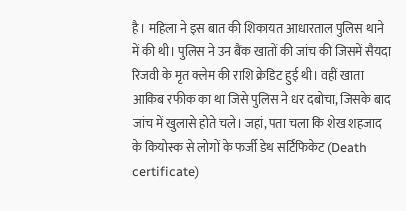है। महिला ने इस बात की शिकायत आधारताल पुलिस थाने में की थी। पुलिस ने उन बैंक खातों की जांच की जिसमें सैयदा रिजवी के मृत क्लेम की राशि क्रेडिट हुई थी। वहीं खाता आकिब रफीक का था जिसे पुलिस ने धर दबोचा, जिसके बाद जांच में खुलासे होते चले। जहां, पता चला कि शेख शहजाद के कियोस्क से लोगों के फर्जी डेथ सर्टिफिकेट (Death certificate)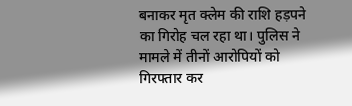बनाकर मृत क्लेम की राशि हड़पने का गिरोह चल रहा था। पुलिस ने मामले में तीनों आरोपियों को गिरफ्तार कर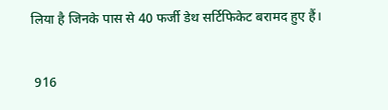लिया है जिनके पास से 40 फर्जी डेथ सर्टिफिकेट बरामद हुए हैं।

 916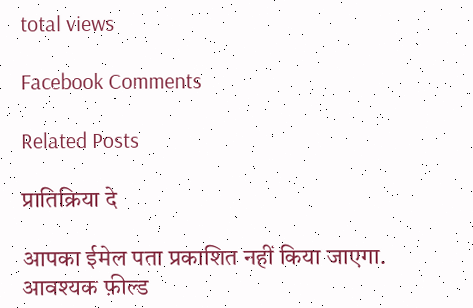total views

Facebook Comments

Related Posts

प्रातिक्रिया दे

आपका ईमेल पता प्रकाशित नहीं किया जाएगा. आवश्यक फ़ील्ड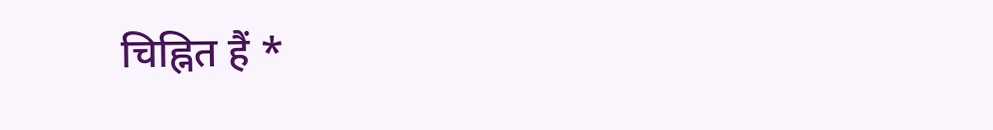चिह्नित हैं *